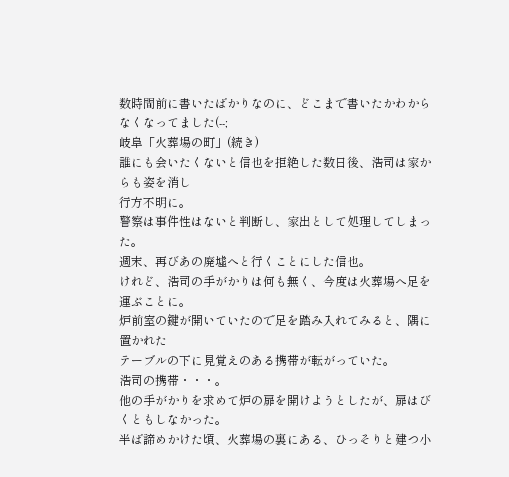数時間前に書いたばかりなのに、どこまで書いたかわからなくなってました(--;
岐阜「火葬場の町」(続き)
誰にも会いたくないと信也を拒絶した数日後、浩司は家からも姿を消し
行方不明に。
警察は事件性はないと判断し、家出として処理してしまった。
週末、再びあの廃墟へと行くことにした信也。
けれど、浩司の手がかりは何も無く、今度は火葬場へ足を運ぶことに。
炉前室の鍵が開いていたので足を踏み入れてみると、隅に置かれた
テーブルの下に見覚えのある携帯が転がっていた。
浩司の携帯・・・。
他の手がかりを求めて炉の扉を開けようとしたが、扉はびくともしなかった。
半ば諦めかけた頃、火葬場の裏にある、ひっそりと建つ小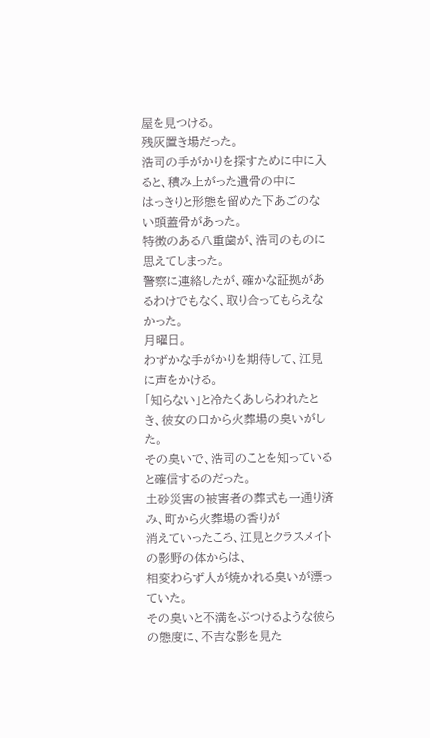屋を見つける。
残灰置き場だった。
浩司の手がかりを探すために中に入ると、積み上がった遺骨の中に
はっきりと形態を留めた下あごのない頭蓋骨があった。
特徴のある八重歯が、浩司のものに思えてしまった。
警察に連絡したが、確かな証拠があるわけでもなく、取り合ってもらえなかった。
月曜日。
わずかな手がかりを期待して、江見に声をかける。
「知らない」と冷たくあしらわれたとき、彼女の口から火葬場の臭いがした。
その臭いで、浩司のことを知っていると確信するのだった。
土砂災害の被害者の葬式も一通り済み、町から火葬場の香りが
消えていったころ、江見とクラスメイトの影野の体からは、
相変わらず人が焼かれる臭いが漂っていた。
その臭いと不満をぶつけるような彼らの態度に、不吉な影を見た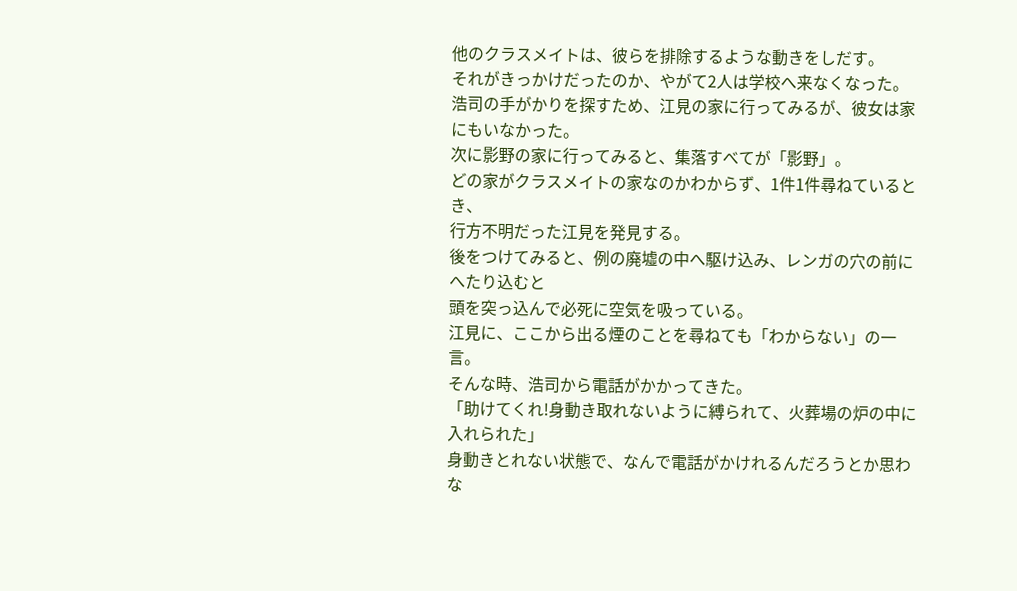他のクラスメイトは、彼らを排除するような動きをしだす。
それがきっかけだったのか、やがて2人は学校へ来なくなった。
浩司の手がかりを探すため、江見の家に行ってみるが、彼女は家にもいなかった。
次に影野の家に行ってみると、集落すべてが「影野」。
どの家がクラスメイトの家なのかわからず、1件1件尋ねているとき、
行方不明だった江見を発見する。
後をつけてみると、例の廃墟の中へ駆け込み、レンガの穴の前にへたり込むと
頭を突っ込んで必死に空気を吸っている。
江見に、ここから出る煙のことを尋ねても「わからない」の一言。
そんな時、浩司から電話がかかってきた。
「助けてくれ!身動き取れないように縛られて、火葬場の炉の中に入れられた」
身動きとれない状態で、なんで電話がかけれるんだろうとか思わな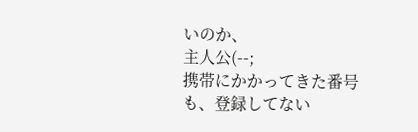いのか、
主人公(--;
携帯にかかってきた番号も、登録してない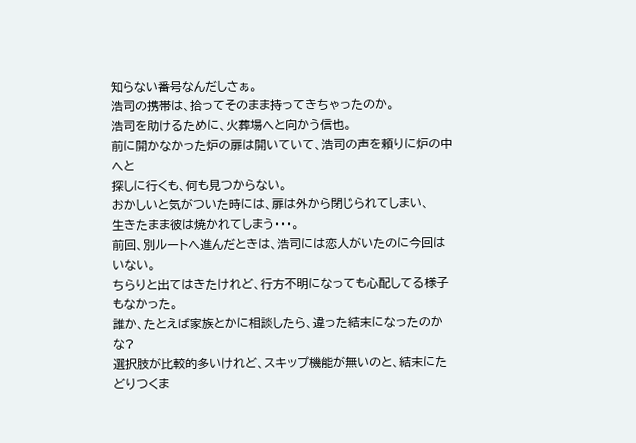知らない番号なんだしさぁ。
浩司の携帯は、拾ってそのまま持ってきちゃったのか。
浩司を助けるために、火葬場へと向かう信也。
前に開かなかった炉の扉は開いていて、浩司の声を頼りに炉の中へと
探しに行くも、何も見つからない。
おかしいと気がついた時には、扉は外から閉じられてしまい、
生きたまま彼は焼かれてしまう・・・。
前回、別ルートへ進んだときは、浩司には恋人がいたのに今回はいない。
ちらりと出てはきたけれど、行方不明になっても心配してる様子もなかった。
誰か、たとえば家族とかに相談したら、違った結末になったのかな?
選択肢が比較的多いけれど、スキップ機能が無いのと、結末にたどりつくま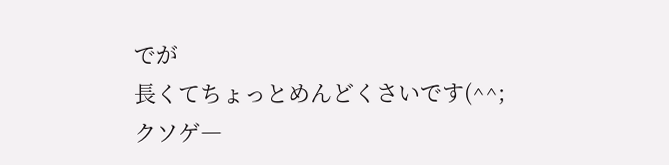でが
長くてちょっとめんどくさいです(^^;
クソゲ―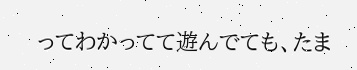ってわかってて遊んでても、たま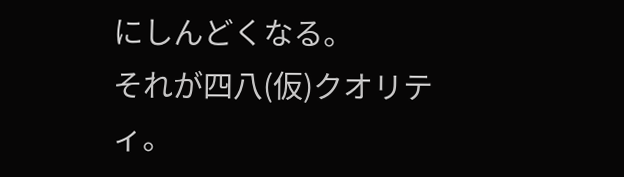にしんどくなる。
それが四八(仮)クオリティ。